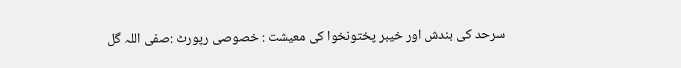سرحد کی بندش اور خیبر پختونخوا کی معیشت : خصوصی رپورٹ :صفی اللہ گل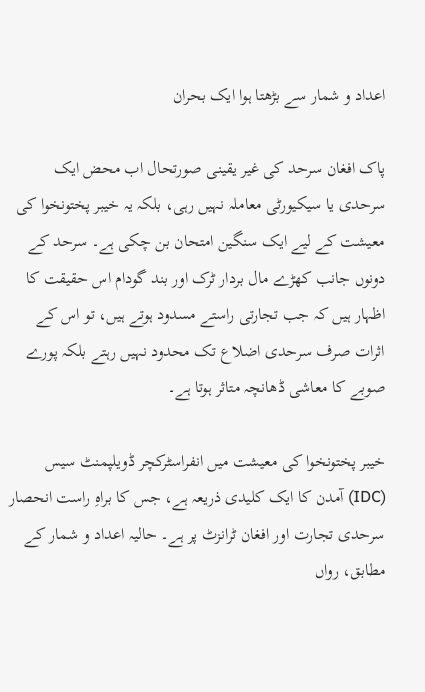اعداد و شمار سے بڑھتا ہوا ایک بحران

پاک افغان سرحد کی غیر یقینی صورتحال اب محض ایک سرحدی یا سیکیورٹی معاملہ نہیں رہی، بلکہ یہ خیبر پختونخوا کی معیشت کے لیے ایک سنگین امتحان بن چکی ہے۔ سرحد کے دونوں جانب کھڑے مال بردار ٹرک اور بند گودام اس حقیقت کا اظہار ہیں کہ جب تجارتی راستے مسدود ہوتے ہیں، تو اس کے اثرات صرف سرحدی اضلاع تک محدود نہیں رہتے بلکہ پورے صوبے کا معاشی ڈھانچہ متاثر ہوتا ہے۔

خیبر پختونخوا کی معیشت میں انفراسٹرکچر ڈویلپمنٹ سیس (IDC) آمدن کا ایک کلیدی ذریعہ ہے، جس کا براہِ راست انحصار سرحدی تجارت اور افغان ٹرانزٹ پر ہے۔ حالیہ اعداد و شمار کے مطابق، رواں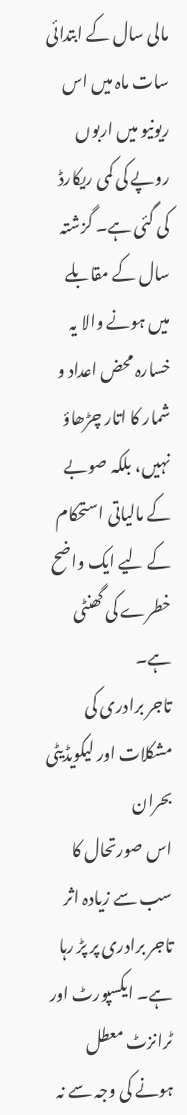مالی سال کے ابتدائی سات ماہ میں اس ریونیو میں اربوں روپے کی کمی ریکارڈ کی گئی ہے۔ گزشتہ سال کے مقابلے میں ہونے والا یہ خسارہ محض اعداد و شمار کا اتار چڑھاؤ نہیں، بلکہ صوبے کے مالیاتی استحکام کے لیے ایک واضح خطرے کی گھنٹی ہے۔
تاجر برادری کی مشکلات اور لیکویڈیٹی بحران
اس صورتحال کا سب سے زیادہ اثر تاجر برادری پر پڑ رہا ہے۔ ایکسپورٹ اور ٹرانزٹ معطل ہونے کی وجہ سے نہ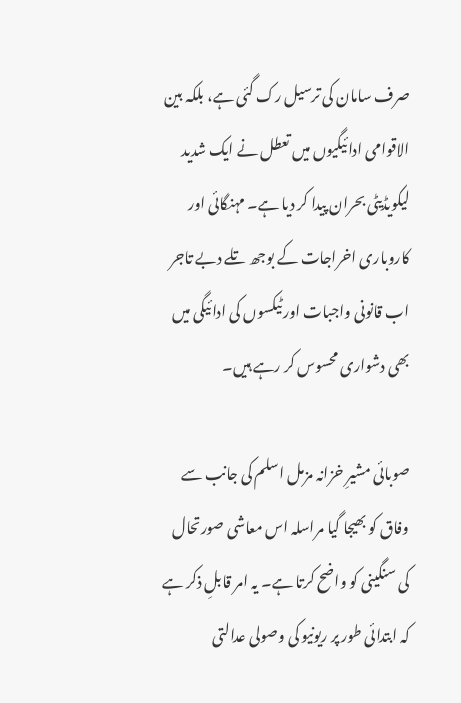صرف سامان کی ترسیل رک گئی ہے، بلکہ بین الاقوامی ادائیگیوں میں تعطل نے ایک شدید لیکویڈیٹی بحران پیدا کر دیا ہے۔ مہنگائی اور کاروباری اخراجات کے بوجھ تلے دبے تاجر اب قانونی واجبات اور ٹیکسوں کی ادائیگی میں بھی دشواری محسوس کر رہے ہیں۔

صوبائی مشیرِ خزانہ مزمل اسلم کی جانب سے وفاق کو بھیجا گیا مراسلہ اس معاشی صورتحال کی سنگینی کو واضح کرتا ہے۔ یہ امر قابلِ ذکر ہے کہ ابتدائی طور پر ریونیو کی وصولی عدالتی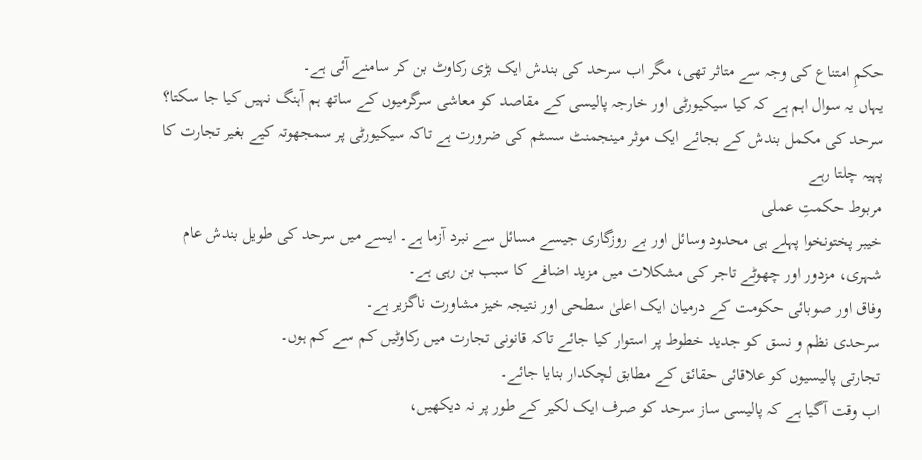حکمِ امتناع کی وجہ سے متاثر تھی، مگر اب سرحد کی بندش ایک بڑی رکاوٹ بن کر سامنے آئی ہے۔
یہاں یہ سوال اہم ہے کہ کیا سیکیورٹی اور خارجہ پالیسی کے مقاصد کو معاشی سرگرمیوں کے ساتھ ہم آہنگ نہیں کیا جا سکتا؟ سرحد کی مکمل بندش کے بجائے ایک موثر مینجمنٹ سسٹم کی ضرورت ہے تاکہ سیکیورٹی پر سمجھوتہ کیے بغیر تجارت کا پہیہ چلتا رہے
مربوط حکمتِ عملی
خیبر پختونخوا پہلے ہی محدود وسائل اور بے روزگاری جیسے مسائل سے نبرد آزما ہے۔ ایسے میں سرحد کی طویل بندش عام شہری، مزدور اور چھوٹے تاجر کی مشکلات میں مزید اضافے کا سبب بن رہی ہے۔
وفاق اور صوبائی حکومت کے درمیان ایک اعلیٰ سطحی اور نتیجہ خیز مشاورت ناگزیر ہے۔
سرحدی نظم و نسق کو جدید خطوط پر استوار کیا جائے تاکہ قانونی تجارت میں رکاوٹیں کم سے کم ہوں۔
تجارتی پالیسیوں کو علاقائی حقائق کے مطابق لچکدار بنایا جائے۔
اب وقت آگیا ہے کہ پالیسی ساز سرحد کو صرف ایک لکیر کے طور پر نہ دیکھیں،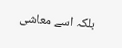بلکہ اسے معاشی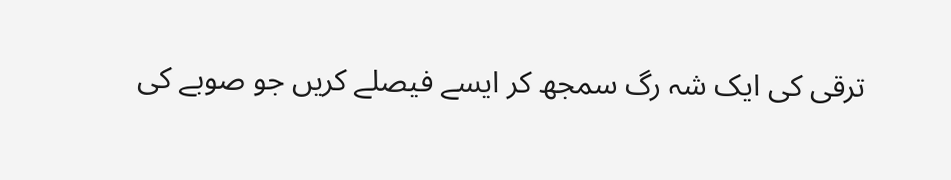ترقی کی ایک شہ رگ سمجھ کر ایسے فیصلے کریں جو صوبے کی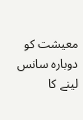معیشت کو دوبارہ سانس لینے کا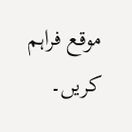موقع فراہم کریں۔